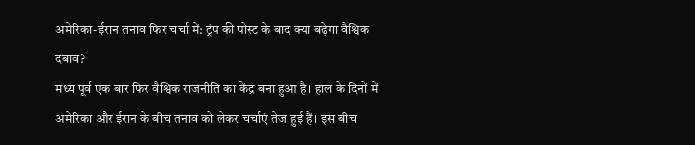अमेरिका-ईरान तनाव फिर चर्चा में: ट्रंप की पोस्ट के बाद क्या बढ़ेगा वैश्विक दबाव?
मध्य पूर्व एक बार फिर वैश्विक राजनीति का केंद्र बना हुआ है। हाल के दिनों में अमेरिका और ईरान के बीच तनाव को लेकर चर्चाएं तेज हुई हैं। इस बीच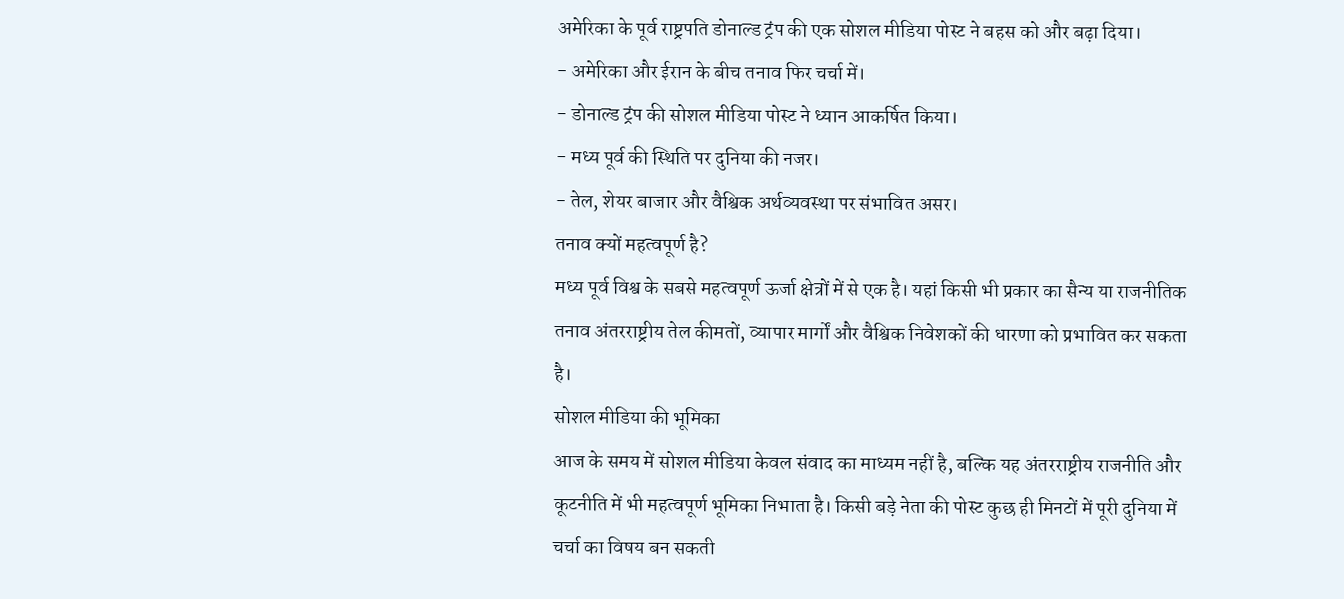अमेरिका के पूर्व राष्ट्रपति डोनाल्ड ट्रंप की एक सोशल मीडिया पोस्ट ने बहस को और बढ़ा दिया।
- अमेरिका और ईरान के बीच तनाव फिर चर्चा में।
- डोनाल्ड ट्रंप की सोशल मीडिया पोस्ट ने ध्यान आकर्षित किया।
- मध्य पूर्व की स्थिति पर दुनिया की नजर।
- तेल, शेयर बाजार और वैश्विक अर्थव्यवस्था पर संभावित असर।
तनाव क्यों महत्वपूर्ण है?
मध्य पूर्व विश्व के सबसे महत्वपूर्ण ऊर्जा क्षेत्रों में से एक है। यहां किसी भी प्रकार का सैन्य या राजनीतिक तनाव अंतरराष्ट्रीय तेल कीमतों, व्यापार मार्गों और वैश्विक निवेशकों की धारणा को प्रभावित कर सकता है।
सोशल मीडिया की भूमिका
आज के समय में सोशल मीडिया केवल संवाद का माध्यम नहीं है, बल्कि यह अंतरराष्ट्रीय राजनीति और कूटनीति में भी महत्वपूर्ण भूमिका निभाता है। किसी बड़े नेता की पोस्ट कुछ ही मिनटों में पूरी दुनिया में चर्चा का विषय बन सकती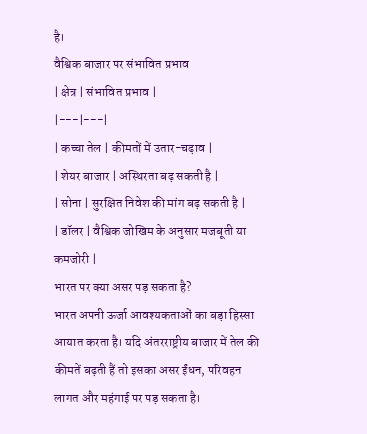है।
वैश्विक बाजार पर संभावित प्रभाव
| क्षेत्र | संभावित प्रभाव |
|---|---|
| कच्चा तेल | कीमतों में उतार-चढ़ाव |
| शेयर बाजार | अस्थिरता बढ़ सकती है |
| सोना | सुरक्षित निवेश की मांग बढ़ सकती है |
| डॉलर | वैश्विक जोखिम के अनुसार मजबूती या कमजोरी |
भारत पर क्या असर पड़ सकता है?
भारत अपनी ऊर्जा आवश्यकताओं का बड़ा हिस्सा आयात करता है। यदि अंतरराष्ट्रीय बाजार में तेल की कीमतें बढ़ती हैं तो इसका असर ईंधन, परिवहन लागत और महंगाई पर पड़ सकता है।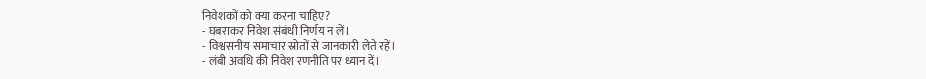निवेशकों को क्या करना चाहिए?
- घबराकर निवेश संबंधी निर्णय न लें।
- विश्वसनीय समाचार स्रोतों से जानकारी लेते रहें।
- लंबी अवधि की निवेश रणनीति पर ध्यान दें।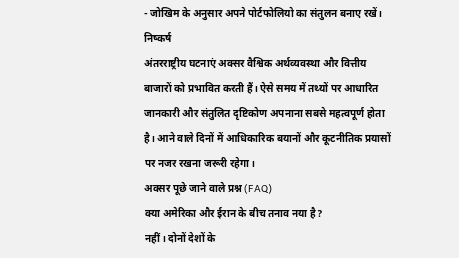- जोखिम के अनुसार अपने पोर्टफोलियो का संतुलन बनाए रखें।
निष्कर्ष
अंतरराष्ट्रीय घटनाएं अक्सर वैश्विक अर्थव्यवस्था और वित्तीय बाजारों को प्रभावित करती हैं। ऐसे समय में तथ्यों पर आधारित जानकारी और संतुलित दृष्टिकोण अपनाना सबसे महत्वपूर्ण होता है। आने वाले दिनों में आधिकारिक बयानों और कूटनीतिक प्रयासों पर नजर रखना जरूरी रहेगा।
अक्सर पूछे जाने वाले प्रश्न (FAQ)
क्या अमेरिका और ईरान के बीच तनाव नया है?
नहीं। दोनों देशों के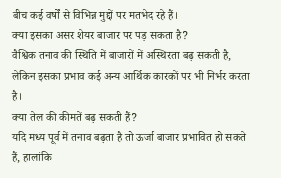बीच कई वर्षों से विभिन्न मुद्दों पर मतभेद रहे हैं।
क्या इसका असर शेयर बाजार पर पड़ सकता है?
वैश्विक तनाव की स्थिति में बाजारों में अस्थिरता बढ़ सकती है, लेकिन इसका प्रभाव कई अन्य आर्थिक कारकों पर भी निर्भर करता है।
क्या तेल की कीमतें बढ़ सकती हैं?
यदि मध्य पूर्व में तनाव बढ़ता है तो ऊर्जा बाजार प्रभावित हो सकते हैं, हालांकि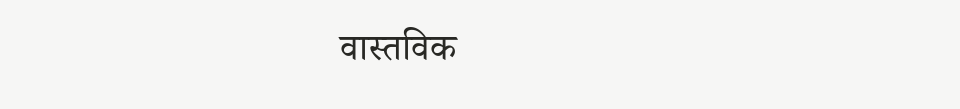वास्तविक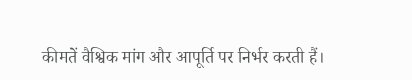कीमतें वैश्विक मांग और आपूर्ति पर निर्भर करती हैं।